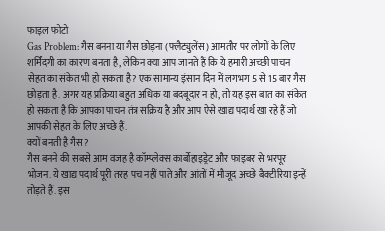फाइल फोटो
Gas Problem: गैस बनना या गैस छोड़ना (फ्लैट्युलेंस) आमतौर पर लोगों के लिए शर्मिंदगी का कारण बनता है, लेकिन क्या आप जानते हैं कि ये हमारी अच्छी पाचन सेहत का संकेत भी हो सकता है? एक सामान्य इंसान दिन में लगभग 5 से 15 बार गैस छोड़ता है. अगर यह प्रक्रिया बहुत अधिक या बदबूदार न हो, तो यह इस बात का संकेत हो सकता है कि आपका पाचन तंत्र सक्रिय है और आप ऐसे खाद्य पदार्थ खा रहे हैं जो आपकी सेहत के लिए अच्छे हैं.
क्यों बनती है गैस?
गैस बनने की सबसे आम वजह है कॉम्प्लेक्स कार्बोहाइड्रेट और फाइबर से भरपूर भोजन. ये खाद्य पदार्थ पूरी तरह पच नहीं पाते और आंतों में मौजूद अच्छे बैक्टीरिया इन्हें तोड़ते हैं. इस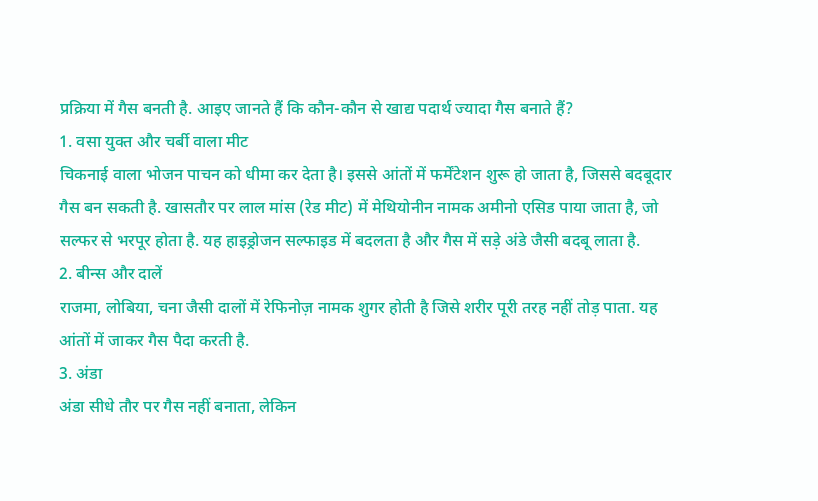प्रक्रिया में गैस बनती है. आइए जानते हैं कि कौन-कौन से खाद्य पदार्थ ज्यादा गैस बनाते हैं?
1. वसा युक्त और चर्बी वाला मीट
चिकनाई वाला भोजन पाचन को धीमा कर देता है। इससे आंतों में फर्मेंटेशन शुरू हो जाता है, जिससे बदबूदार गैस बन सकती है. खासतौर पर लाल मांस (रेड मीट) में मेथियोनीन नामक अमीनो एसिड पाया जाता है, जो सल्फर से भरपूर होता है. यह हाइड्रोजन सल्फाइड में बदलता है और गैस में सड़े अंडे जैसी बदबू लाता है.
2. बीन्स और दालें
राजमा, लोबिया, चना जैसी दालों में रेफिनोज़ नामक शुगर होती है जिसे शरीर पूरी तरह नहीं तोड़ पाता. यह आंतों में जाकर गैस पैदा करती है.
3. अंडा
अंडा सीधे तौर पर गैस नहीं बनाता, लेकिन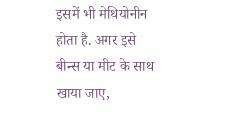इसमें भी मेथियोनीन होता है. अगर इसे बीन्स या मीट के साथ खाया जाए,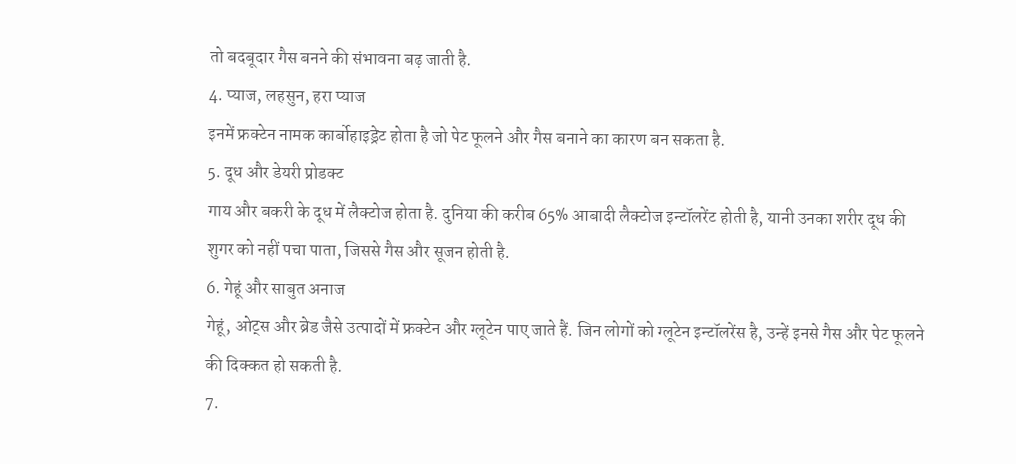तो बदबूदार गैस बनने की संभावना बढ़ जाती है.
4. प्याज, लहसुन, हरा प्याज
इनमें फ्रक्टेन नामक कार्बोहाइड्रेट होता है जो पेट फूलने और गैस बनाने का कारण बन सकता है.
5. दूध और डेयरी प्रोडक्ट
गाय और बकरी के दूध में लैक्टोज होता है. दुनिया की करीब 65% आबादी लैक्टोज इन्टॉलरेंट होती है, यानी उनका शरीर दूध की शुगर को नहीं पचा पाता, जिससे गैस और सूजन होती है.
6. गेहूं और साबुत अनाज
गेहूं, ओट्स और ब्रेड जैसे उत्पादों में फ्रक्टेन और ग्लूटेन पाए जाते हैं. जिन लोगों को ग्लूटेन इन्टॉलरेंस है, उन्हें इनसे गैस और पेट फूलने की दिक्कत हो सकती है.
7.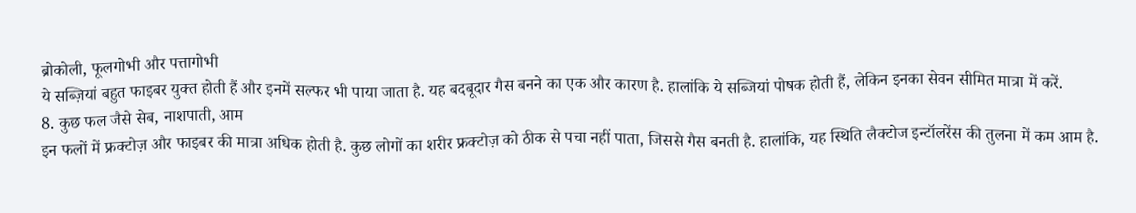ब्रोकोली, फूलगोभी और पत्तागोभी
ये सब्ज़ियां बहुत फाइबर युक्त होती हैं और इनमें सल्फर भी पाया जाता है. यह बदबूदार गैस बनने का एक और कारण है. हालांकि ये सब्जियां पोषक होती हैं, लेकिन इनका सेवन सीमित मात्रा में करें.
8. कुछ फल जैसे सेब, नाशपाती, आम
इन फलों में फ्रक्टोज़ और फाइबर की मात्रा अधिक होती है. कुछ लोगों का शरीर फ्रक्टोज़ को ठीक से पचा नहीं पाता, जिससे गैस बनती है. हालांकि, यह स्थिति लैक्टोज इन्टॉलरेंस की तुलना में कम आम है.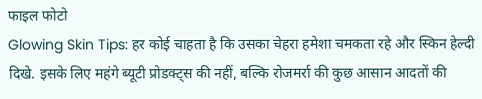फाइल फोटो
Glowing Skin Tips: हर कोई चाहता है कि उसका चेहरा हमेशा चमकता रहे और स्किन हेल्दी दिखे. इसके लिए महंगे ब्यूटी प्रोडक्ट्स की नहीं, बल्कि रोजमर्रा की कुछ आसान आदतों की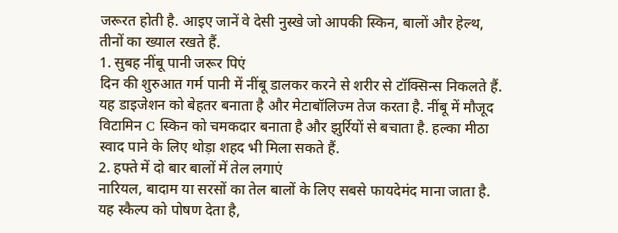जरूरत होती है. आइए जानें वे देसी नुस्खे जो आपकी स्किन, बालों और हेल्थ, तीनों का ख्याल रखते हैं.
1. सुबह नींबू पानी जरूर पिएं
दिन की शुरुआत गर्म पानी में नींबू डालकर करने से शरीर से टॉक्सिन्स निकलते हैं. यह डाइजेशन को बेहतर बनाता है और मेटाबॉलिज्म तेज करता है. नींबू में मौजूद विटामिन C स्किन को चमकदार बनाता है और झुर्रियों से बचाता है. हल्का मीठा स्वाद पाने के लिए थोड़ा शहद भी मिला सकते हैं.
2. हफ्ते में दो बार बालों में तेल लगाएं
नारियल, बादाम या सरसों का तेल बालों के लिए सबसे फायदेमंद माना जाता है. यह स्कैल्प को पोषण देता है,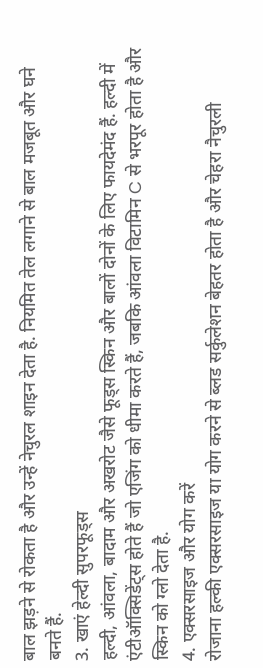बाल झड़ने से रोकता है और उन्हें नेचुरल शाइन देता है. नियमित तेल लगाने से बाल मजबूत और घने बनते हैं.
3. खाएं हेल्दी सुपरफूड्स
हल्दी, आंवला, बादाम और अखरोट जैसे फूड्स स्किन और बालों दोनों के लिए फायदेमंद हैं. हल्दी में एंटीऑक्सिडेंट्स होते हैं जो एजिंग को धीमा करते हैं, जबकि आंवला विटामिन C से भरपूर होता है और स्किन को ग्लो देता है.
4. एक्सरसाइज और योग करें
रोजाना हल्की एक्सरसाइज या योग करने से ब्लड सर्कुलेशन बेहतर होता है और चेहरा नैचुरली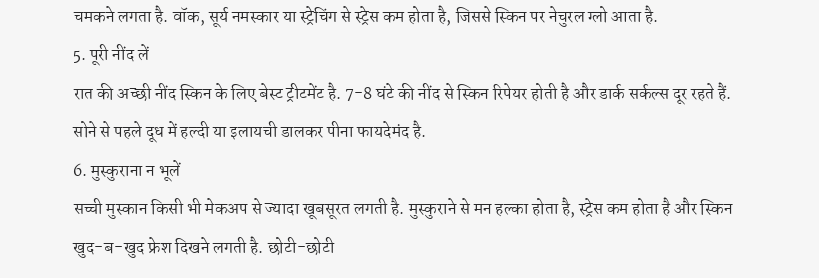चमकने लगता है. वॉक, सूर्य नमस्कार या स्ट्रेचिंग से स्ट्रेस कम होता है, जिससे स्किन पर नेचुरल ग्लो आता है.
5. पूरी नींद लें
रात की अच्छी नींद स्किन के लिए बेस्ट ट्रीटमेंट है. 7-8 घंटे की नींद से स्किन रिपेयर होती है और डार्क सर्कल्स दूर रहते हैं. सोने से पहले दूध में हल्दी या इलायची डालकर पीना फायदेमंद है.
6. मुस्कुराना न भूलें
सच्ची मुस्कान किसी भी मेकअप से ज्यादा खूबसूरत लगती है. मुस्कुराने से मन हल्का होता है, स्ट्रेस कम होता है और स्किन खुद-ब-खुद फ्रेश दिखने लगती है. छोटी-छोटी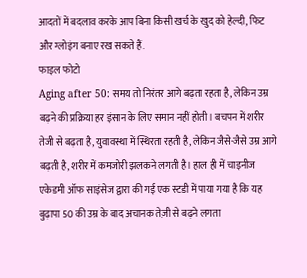आदतों में बदलाव करके आप बिना किसी खर्च के खुद को हेल्दी, फिट और ग्लोइंग बनाए रख सकते हैं.
फाइल फोटो
Aging after 50: समय तो निरंतर आगे बढ़ता रहता है, लेकिन उम्र बढ़ने की प्रक्रिया हर इंसान के लिए समान नहीं होती। बचपन में शरीर तेजी से बढ़ता है, युवावस्था में स्थिरता रहती है, लेकिन जैसे-जैसे उम्र आगे बढ़ती है, शरीर में कमजोरी झलकने लगती है। हाल ही में चाइनीज एकेडमी ऑफ साइंसेज द्वारा की गई एक स्टडी में पाया गया है कि यह बुढ़ापा 50 की उम्र के बाद अचानक तेज़ी से बढ़ने लगता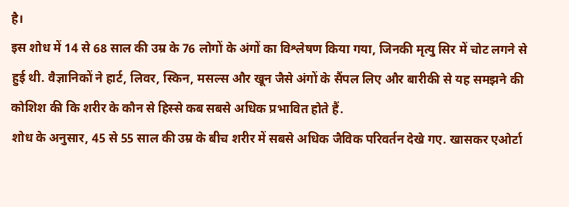है।
इस शोध में 14 से 68 साल की उम्र के 76 लोगों के अंगों का विश्लेषण किया गया, जिनकी मृत्यु सिर में चोट लगने से हुई थी. वैज्ञानिकों ने हार्ट, लिवर, स्किन, मसल्स और खून जैसे अंगों के सैंपल लिए और बारीकी से यह समझने की कोशिश की कि शरीर के कौन से हिस्से कब सबसे अधिक प्रभावित होते हैं.
शोध के अनुसार, 45 से 55 साल की उम्र के बीच शरीर में सबसे अधिक जैविक परिवर्तन देखे गए. खासकर एओर्टा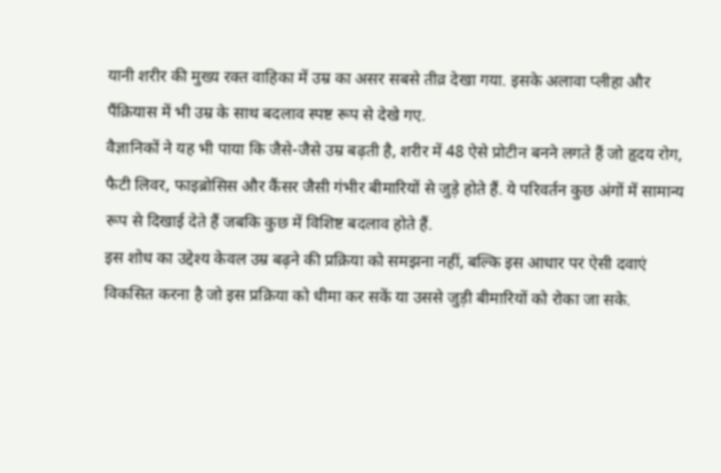यानी शरीर की मुख्य रक्त वाहिका में उम्र का असर सबसे तीव्र देखा गया. इसके अलावा प्लीहा और पैंक्रियास में भी उम्र के साथ बदलाव स्पष्ट रूप से देखे गए.
वैज्ञानिकों ने यह भी पाया कि जैसे-जैसे उम्र बढ़ती है, शरीर में 48 ऐसे प्रोटीन बनने लगते हैं जो हृदय रोग, फैटी लिवर, फाइब्रोसिस और कैंसर जैसी गंभीर बीमारियों से जुड़े होते हैं. ये परिवर्तन कुछ अंगों में सामान्य रूप से दिखाई देते हैं जबकि कुछ में विशिष्ट बदलाव होते हैं.
इस शोध का उद्देश्य केवल उम्र बढ़ने की प्रक्रिया को समझना नहीं, बल्कि इस आधार पर ऐसी दवाएं विकसित करना है जो इस प्रक्रिया को धीमा कर सकें या उससे जुड़ी बीमारियों को रोका जा सके.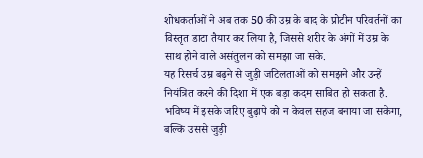शोधकर्ताओं ने अब तक 50 की उम्र के बाद के प्रोटीन परिवर्तनों का विस्तृत डाटा तैयार कर लिया है, जिससे शरीर के अंगों में उम्र के साथ होने वाले असंतुलन को समझा जा सके.
यह रिसर्च उम्र बढ़ने से जुड़ी जटिलताओं को समझने और उन्हें नियंत्रित करने की दिशा में एक बड़ा कदम साबित हो सकता है. भविष्य में इसके जरिए बुढ़ापे को न केवल सहज बनाया जा सकेगा, बल्कि उससे जुड़ी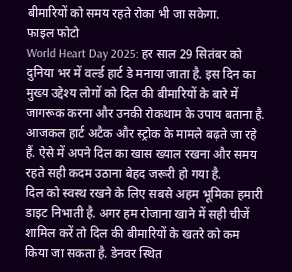बीमारियों को समय रहते रोका भी जा सकेगा.
फाइल फोटो
World Heart Day 2025: हर साल 29 सितंबर को दुनिया भर में वर्ल्ड हार्ट डे मनाया जाता है. इस दिन का मुख्य उद्देश्य लोगों को दिल की बीमारियों के बारे में जागरूक करना और उनकी रोकथाम के उपाय बताना है. आजकल हार्ट अटैक और स्ट्रोक के मामले बढ़ते जा रहे हैं. ऐसे में अपने दिल का खास ख्याल रखना और समय रहते सही कदम उठाना बेहद जरूरी हो गया है.
दिल को स्वस्थ रखने के लिए सबसे अहम भूमिका हमारी डाइट निभाती है. अगर हम रोजाना खाने में सही चीजें शामिल करें तो दिल की बीमारियों के खतरे को कम किया जा सकता है. डेनवर स्थित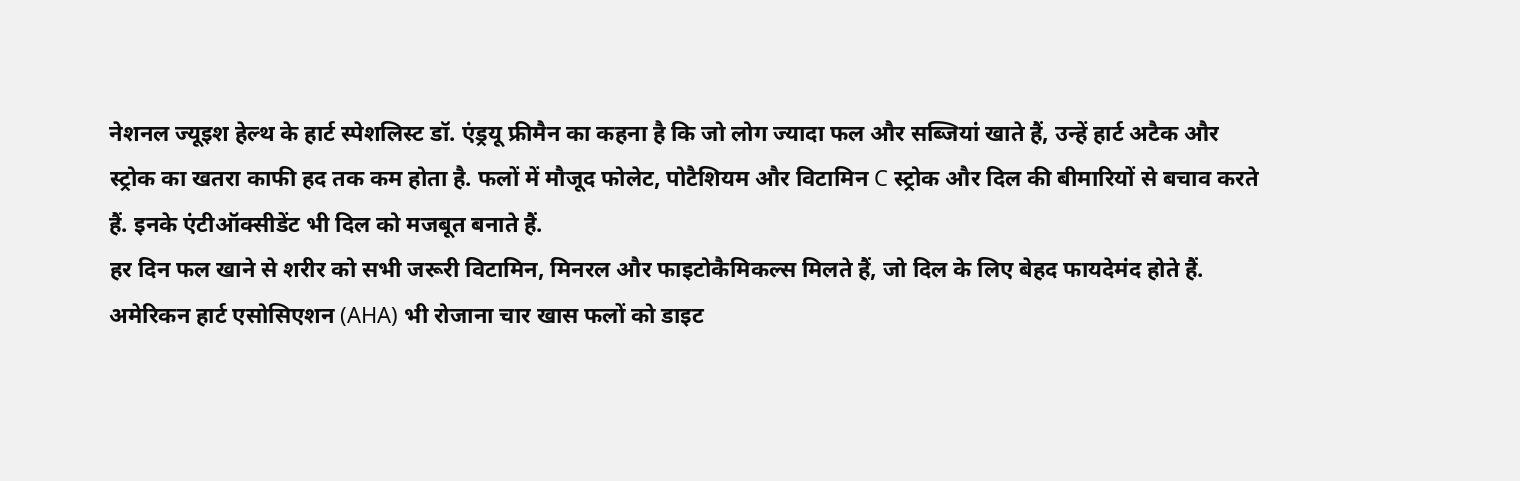नेशनल ज्यूइश हेल्थ के हार्ट स्पेशलिस्ट डॉ. एंड्रयू फ्रीमैन का कहना है कि जो लोग ज्यादा फल और सब्जियां खाते हैं, उन्हें हार्ट अटैक और स्ट्रोक का खतरा काफी हद तक कम होता है. फलों में मौजूद फोलेट, पोटैशियम और विटामिन C स्ट्रोक और दिल की बीमारियों से बचाव करते हैं. इनके एंटीऑक्सीडेंट भी दिल को मजबूत बनाते हैं.
हर दिन फल खाने से शरीर को सभी जरूरी विटामिन, मिनरल और फाइटोकैमिकल्स मिलते हैं, जो दिल के लिए बेहद फायदेमंद होते हैं. अमेरिकन हार्ट एसोसिएशन (AHA) भी रोजाना चार खास फलों को डाइट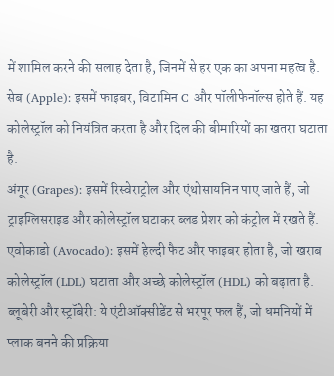में शामिल करने की सलाह देता है, जिनमें से हर एक का अपना महत्व है.
सेब (Apple): इसमें फाइबर, विटामिन C और पॉलीफेनॉल्स होते हैं. यह कोलेस्ट्रॉल को नियंत्रित करता है और दिल की बीमारियों का खतरा घटाता है.
अंगूर (Grapes): इसमें रिस्वेराट्रोल और एंथोसायनिन पाए जाते हैं, जो ट्राइग्लिसराइड और कोलेस्ट्रॉल घटाकर ब्लड प्रेशर को कंट्रोल में रखते हैं.
एवोकाडो (Avocado): इसमें हेल्दी फैट और फाइबर होता है, जो खराब कोलेस्ट्रॉल (LDL) घटाता और अच्छे कोलेस्ट्रॉल (HDL) को बढ़ाता है.
ब्लूबेरी और स्ट्रॉबेरी: ये एंटीऑक्सीडेंट से भरपूर फल हैं, जो धमनियों में प्लाक बनने की प्रक्रिया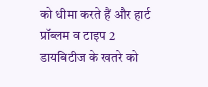को धीमा करते हैं और हार्ट प्रॉब्लम व टाइप 2 डायबिटीज के खतरे को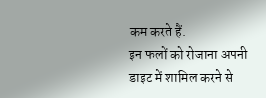कम करते हैं.
इन फलों को रोजाना अपनी डाइट में शामिल करने से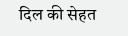दिल की सेहत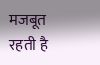मजबूत रहती है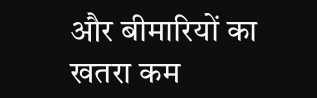और बीमारियों का खतरा कम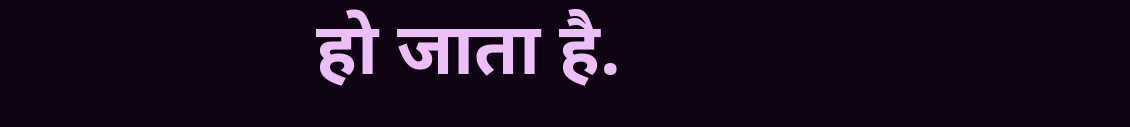हो जाता है.